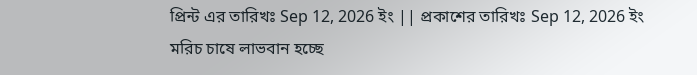প্রিন্ট এর তারিখঃ Sep 12, 2026 ইং || প্রকাশের তারিখঃ Sep 12, 2026 ইং
মরিচ চাষে লাভবান হচ্ছে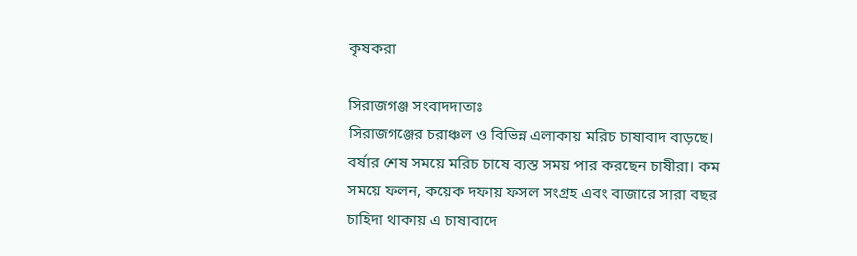কৃষকরা

সিরাজগঞ্জ সংবাদদাতাঃ
সিরাজগঞ্জের চরাঞ্চল ও বিভিন্ন এলাকায় মরিচ চাষাবাদ বাড়ছে। বর্ষার শেষ সময়ে মরিচ চাষে ব্যস্ত সময় পার করছেন চাষীরা। কম সময়ে ফলন, কয়েক দফায় ফসল সংগ্রহ এবং বাজারে সারা বছর চাহিদা থাকায় এ চাষাবাদে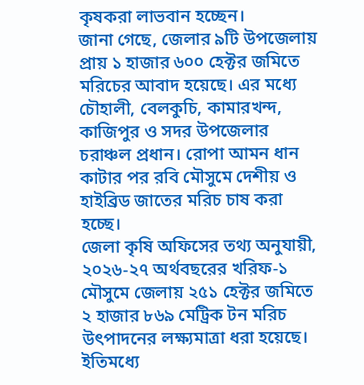কৃষকরা লাভবান হচ্ছেন।
জানা গেছে, জেলার ৯টি উপজেলায় প্রায় ১ হাজার ৬০০ হেক্টর জমিতে মরিচের আবাদ হয়েছে। এর মধ্যে চৌহালী, বেলকুচি, কামারখন্দ, কাজিপুর ও সদর উপজেলার চরাঞ্চল প্রধান। রোপা আমন ধান কাটার পর রবি মৌসুমে দেশীয় ও হাইব্রিড জাতের মরিচ চাষ করা হচ্ছে।
জেলা কৃষি অফিসের তথ্য অনুযায়ী, ২০২৬-২৭ অর্থবছরের খরিফ-১ মৌসুমে জেলায় ২৫১ হেক্টর জমিতে ২ হাজার ৮৬৯ মেট্রিক টন মরিচ উৎপাদনের লক্ষ্যমাত্রা ধরা হয়েছে। ইতিমধ্যে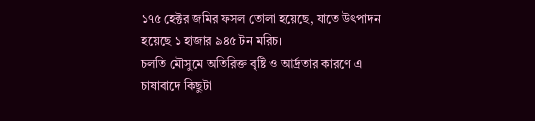১৭৫ হেক্টর জমির ফসল তোলা হয়েছে, যাতে উৎপাদন হয়েছে ১ হাজার ৯৪৫ টন মরিচ।
চলতি মৌসুমে অতিরিক্ত বৃষ্টি ও আর্দ্রতার কারণে এ চাষাবাদে কিছুটা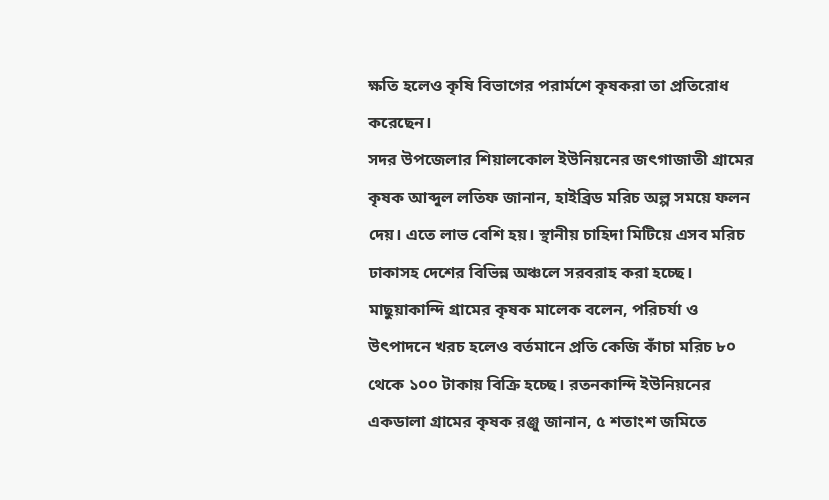ক্ষতি হলেও কৃষি বিভাগের পরার্মশে কৃষকরা তা প্রতিরোধ করেছেন।
সদর উপজেলার শিয়ালকোল ইউনিয়নের জৎগাজাতী গ্রামের কৃষক আব্দুল লতিফ জানান, হাইব্রিড মরিচ অল্প সময়ে ফলন দেয়। এতে লাভ বেশি হয়। স্থানীয় চাহিদা মিটিয়ে এসব মরিচ ঢাকাসহ দেশের বিভিন্ন অঞ্চলে সরবরাহ করা হচ্ছে।
মাছুয়াকান্দি গ্রামের কৃষক মালেক বলেন, পরিচর্যা ও উৎপাদনে খরচ হলেও বর্তমানে প্রতি কেজি কাঁচা মরিচ ৮০ থেকে ১০০ টাকায় বিক্রি হচ্ছে। রতনকান্দি ইউনিয়নের একডালা গ্রামের কৃষক রঞ্জু জানান, ৫ শতাংশ জমিতে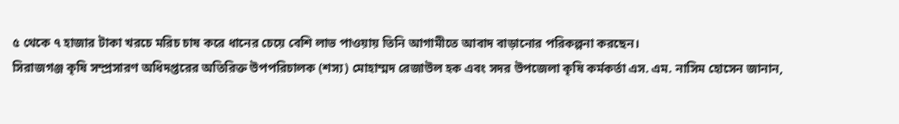৫ থেকে ৭ হাজার টাকা খরচে মরিচ চাষ করে ধানের চেয়ে বেশি লাভ পাওয়ায় তিনি আগামীতে আবাদ বাড়ানোর পরিকল্পনা করছেন।
সিরাজগঞ্জ কৃষি সম্প্রসারণ অধিদপ্তরের অতিরিক্ত উপপরিচালক (শস্য) মোহাম্মদ রেজাউল হক এবং সদর উপজেলা কৃষি কর্মকর্তা এস. এম. নাসিম হোসেন জানান,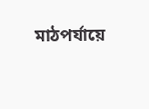মাঠপর্যায়ে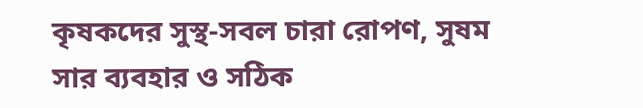কৃষকদের সুস্থ-সবল চারা রোপণ, সুষম সার ব্যবহার ও সঠিক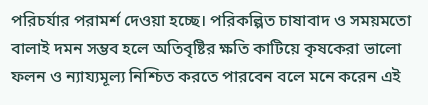পরিচর্যার পরামর্শ দেওয়া হচ্ছে। পরিকল্পিত চাষাবাদ ও সময়মতো বালাই দমন সম্ভব হলে অতিবৃষ্টির ক্ষতি কাটিয়ে কৃষকেরা ভালো ফলন ও ন্যায্যমূল্য নিশ্চিত করতে পারবেন বলে মনে করেন এই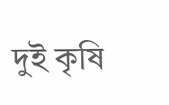দুই কৃষি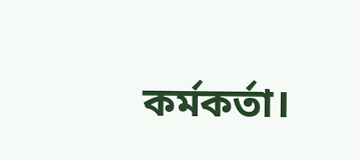কর্মকর্তা।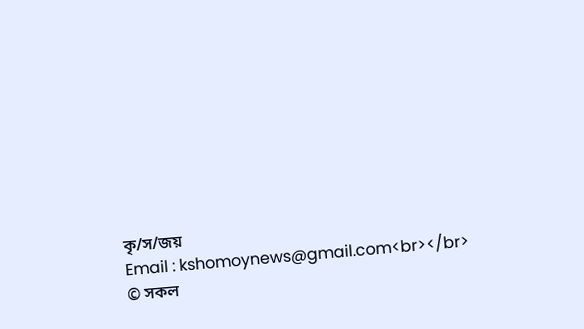কৃ/স/জয়
Email : kshomoynews@gmail.com<br></br>
© সকল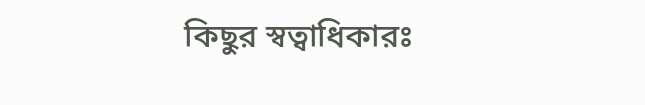কিছুর স্বত্বাধিকারঃ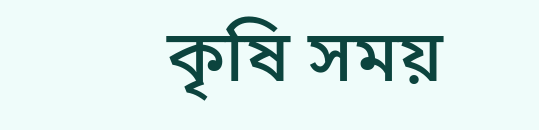কৃষি সময়